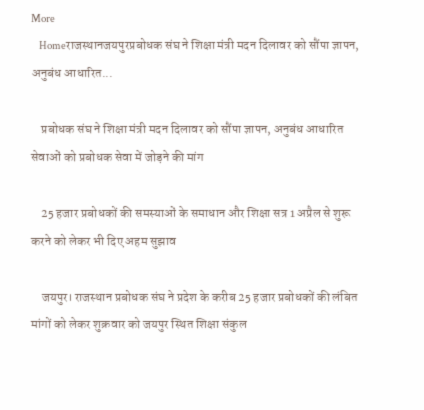More
    Homeराजस्थानजयपुरप्रबोधक संघ ने शिक्षा मंत्री मदन दिलावर को सौंपा ज्ञापन, अनुबंध आधारित...

    प्रबोधक संघ ने शिक्षा मंत्री मदन दिलावर को सौंपा ज्ञापन, अनुबंध आधारित सेवाओं को प्रबोधक सेवा में जोड़ने की मांग

    25 हजार प्रबोधकों की समस्याओं के समाधान और शिक्षा सत्र 1 अप्रैल से शुरू करने को लेकर भी दिए अहम सुझाव

    जयपुर। राजस्थान प्रबोधक संघ ने प्रदेश के करीब 25 हजार प्रबोधकों की लंबित मांगों को लेकर शुक्रवार को जयपुर स्थित शिक्षा संकुल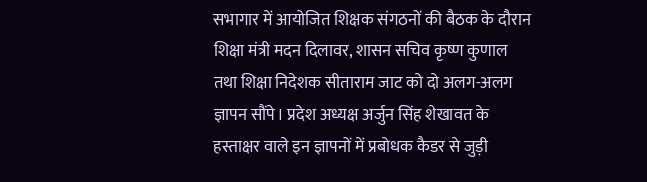सभागार में आयोजित शिक्षक संगठनों की बैठक के दौरान शिक्षा मंत्री मदन दिलावर, शासन सचिव कृष्ण कुणाल तथा शिक्षा निदेशक सीताराम जाट को दो अलग-अलग ज्ञापन सौंपे। प्रदेश अध्यक्ष अर्जुन सिंह शेखावत के हस्ताक्षर वाले इन ज्ञापनों में प्रबोधक कैडर से जुड़ी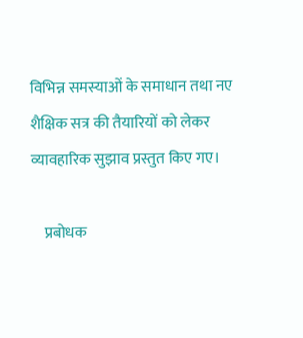विभिन्न समस्याओं के समाधान तथा नए शैक्षिक सत्र की तैयारियों को लेकर व्यावहारिक सुझाव प्रस्तुत किए गए।

    प्रबोधक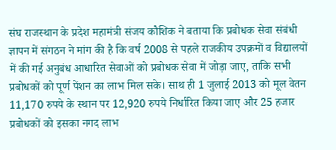संघ राजस्थान के प्रदेश महामंत्री संजय कौशिक ने बताया कि प्रबोधक सेवा संबंधी ज्ञापन में संगठन ने मांग की है कि वर्ष 2008 से पहले राजकीय उपक्रमों व विद्यालयों में की गई अनुबंध आधारित सेवाओं को प्रबोधक सेवा में जोड़ा जाए, ताकि सभी प्रबोधकों को पूर्ण पेंशन का लाभ मिल सके। साथ ही 1 जुलाई 2013 को मूल वेतन 11,170 रुपये के स्थान पर 12,920 रुपये निर्धारित किया जाए और 25 हजार प्रबोधकों को इसका नगद लाभ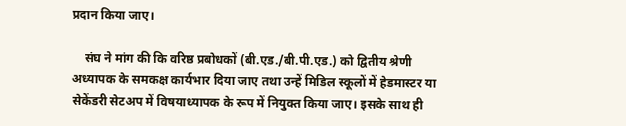प्रदान किया जाए।

    संघ ने मांग की कि वरिष्ठ प्रबोधकों (बी.एड./बी.पी.एड.) को द्वितीय श्रेणी अध्यापक के समकक्ष कार्यभार दिया जाए तथा उन्हें मिडिल स्कूलों में हेडमास्टर या सेकेंडरी सेटअप में विषयाध्यापक के रूप में नियुक्त किया जाए। इसके साथ ही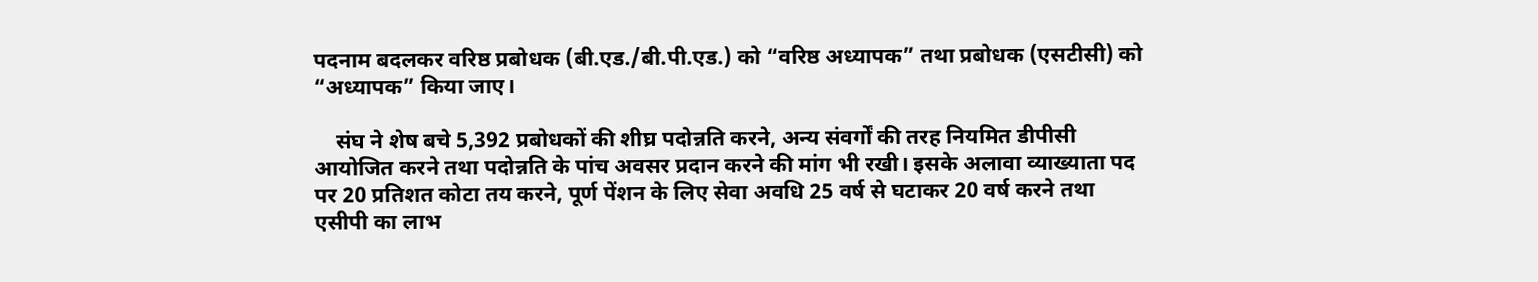पदनाम बदलकर वरिष्ठ प्रबोधक (बी.एड./बी.पी.एड.) को “वरिष्ठ अध्यापक” तथा प्रबोधक (एसटीसी) को “अध्यापक” किया जाए।

    संघ ने शेष बचे 5,392 प्रबोधकों की शीघ्र पदोन्नति करने, अन्य संवर्गों की तरह नियमित डीपीसी आयोजित करने तथा पदोन्नति के पांच अवसर प्रदान करने की मांग भी रखी। इसके अलावा व्याख्याता पद पर 20 प्रतिशत कोटा तय करने, पूर्ण पेंशन के लिए सेवा अवधि 25 वर्ष से घटाकर 20 वर्ष करने तथा एसीपी का लाभ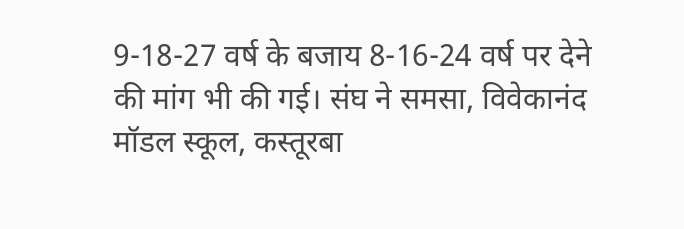9-18-27 वर्ष के बजाय 8-16-24 वर्ष पर देने की मांग भी की गई। संघ ने समसा, विवेकानंद मॉडल स्कूल, कस्तूरबा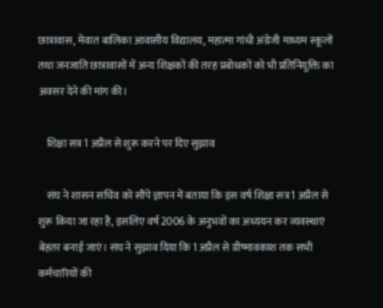छात्रावास, मेवात बालिका आवासीय विद्यालय, महात्मा गांधी अंग्रेजी माध्यम स्कूलों तथा जनजाति छात्रावासों में अन्य शिक्षकों की तरह प्रबोधकों को भी प्रतिनियुक्ति का अवसर देने की मांग की।

    शिक्षा सत्र 1 अप्रैल से शुरू करने पर दिए सुझाव

    संघ ने शासन सचिव को सौंपे ज्ञापन में बताया कि इस वर्ष शिक्षा सत्र 1 अप्रैल से शुरू किया जा रहा है, इसलिए वर्ष 2006 के अनुभवों का अध्ययन कर व्यवस्थाएं बेहतर बनाई जाएं। संघ ने सुझाव दिया कि 1 अप्रैल से ग्रीष्मावकाश तक सभी कर्मचारियों की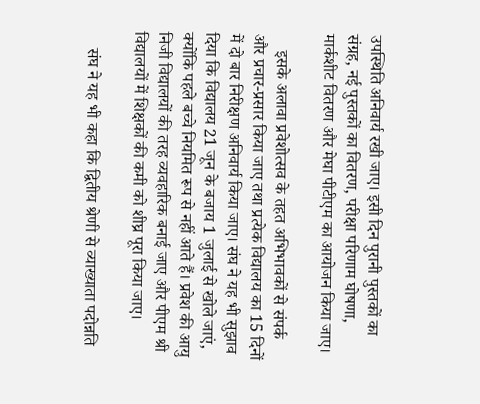उपस्थिति अनिवार्य रखी जाए। इसी दिन पुरानी पुस्तकों का संग्रह, नई पुस्तकों का वितरण, परीक्षा परिणाम घोषणा, मार्कशीट वितरण और मेघा पीटीएम का आयोजन किया जाए।

    इसके अलावा प्रवेशोत्सव के तहत अभिभावकों से संपर्क और प्रचार-प्रसार किया जाए तथा प्रत्येक विद्यालय का 15 दिनों में दो बार निरीक्षण अनिवार्य किया जाए। संघ ने यह भी सुझाव दिया कि विद्यालय 21 जून के बजाय 1 जुलाई से खोले जाएं, क्योंकि पहले बच्चे नियमित रूप से नहीं आते हैं। प्रवेश की आयु निजी विद्यालयों की तरह व्यवहारिक बनाई जाए और पीएम श्री विद्यालयों में शिक्षकों की कमी को शीघ्र पूरा किया जाए।

    संघ ने यह भी कहा कि द्वितीय श्रेणी से व्याख्याता पदोन्नति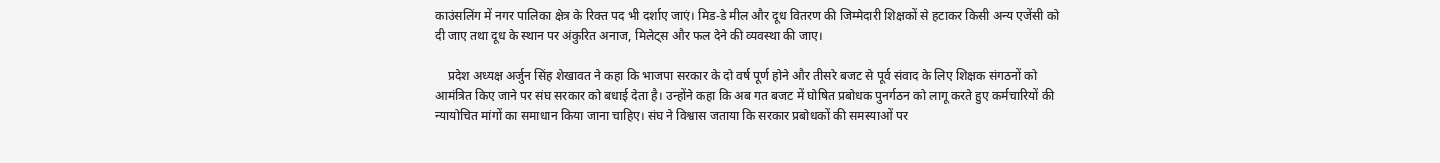काउंसलिंग में नगर पालिका क्षेत्र के रिक्त पद भी दर्शाए जाएं। मिड-डे मील और दूध वितरण की जिम्मेदारी शिक्षकों से हटाकर किसी अन्य एजेंसी को दी जाए तथा दूध के स्थान पर अंकुरित अनाज, मिलेट्स और फल देने की व्यवस्था की जाए।

    प्रदेश अध्यक्ष अर्जुन सिंह शेखावत ने कहा कि भाजपा सरकार के दो वर्ष पूर्ण होने और तीसरे बजट से पूर्व संवाद के लिए शिक्षक संगठनों को आमंत्रित किए जाने पर संघ सरकार को बधाई देता है। उन्होंने कहा कि अब गत बजट में घोषित प्रबोधक पुनर्गठन को लागू करते हुए कर्मचारियों की न्यायोचित मांगों का समाधान किया जाना चाहिए। संघ ने विश्वास जताया कि सरकार प्रबोधकों की समस्याओं पर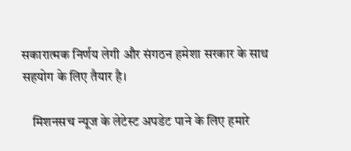सकारात्मक निर्णय लेगी और संगठन हमेशा सरकार के साथ सहयोग के लिए तैयार है।

    मिशनसच न्यूज के लेटेस्ट अपडेट पाने के लिए हमारे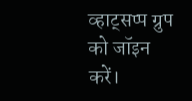व्हाट्सप्प ग्रुप को जॉइन करें।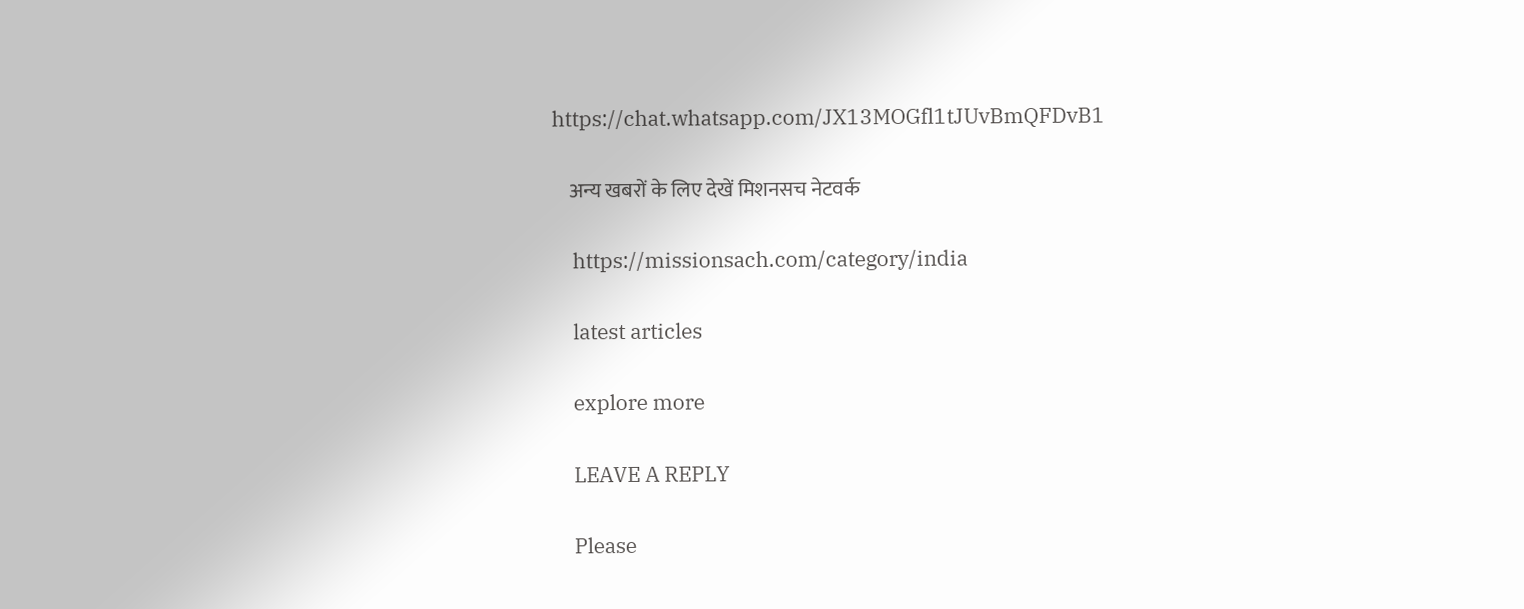https://chat.whatsapp.com/JX13MOGfl1tJUvBmQFDvB1

    अन्य खबरों के लिए देखें मिशनसच नेटवर्क

    https://missionsach.com/category/india

    latest articles

    explore more

    LEAVE A REPLY

    Please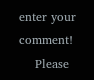enter your comment!
    Please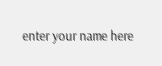enter your name here